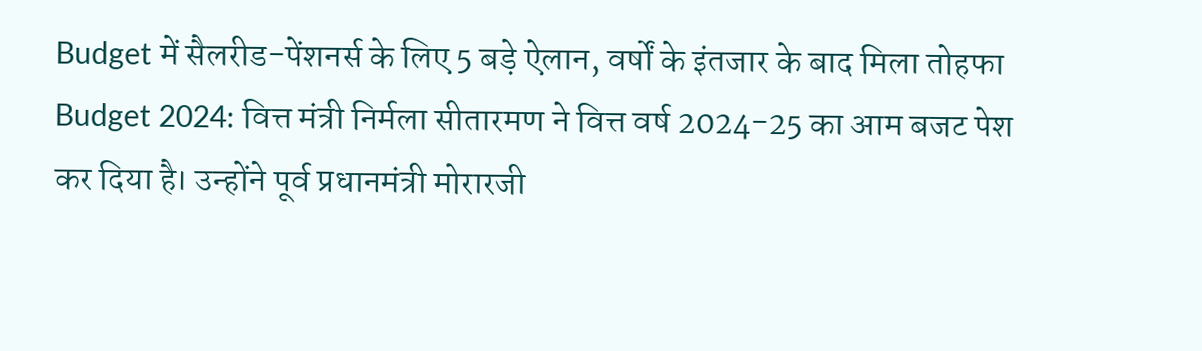Budget में सैलरीड-पेंशनर्स के लिए 5 बड़े ऐलान, वर्षों के इंतजार के बाद मिला तोहफा
Budget 2024: वित्त मंत्री निर्मला सीतारमण ने वित्त वर्ष 2024-25 का आम बजट पेश कर दिया है। उन्होंने पूर्व प्रधानमंत्री मोरारजी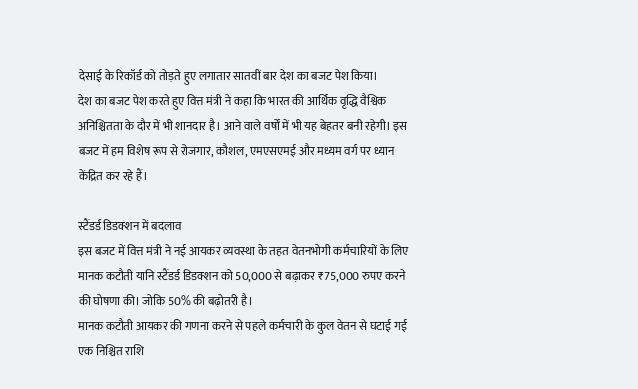देसाई के रिकॉर्ड को तोड़ते हुए लगातार सातवीं बार देश का बजट पेश किया।
देश का बजट पेश करते हुए वित्त मंत्री ने कहा कि भारत की आर्थिक वृद्धि वैश्विक अनिश्चितता के दौर में भी शानदार है। आने वाले वर्षों में भी यह बेहतर बनी रहेगी। इस बजट में हम विशेष रूप से रोजगार, कौशल, एमएसएमई और मध्यम वर्ग पर ध्यान केंद्रित कर रहे हैं।

स्टैंडर्ड डिडक्शन में बदलाव
इस बजट में वित्त मंत्री ने नई आयकर व्यवस्था के तहत वेतनभोगी कर्मचारियों के लिए मानक कटौती यानि स्टैंडर्ड डिडक्शन को 50,000 से बढ़ाकर ₹75,000 रुपए करने की घोषणा की। जोकि 50% की बढ़ोतरी है।
मानक कटौती आयकर की गणना करने से पहले कर्मचारी के कुल वेतन से घटाई गई एक निश्चित राशि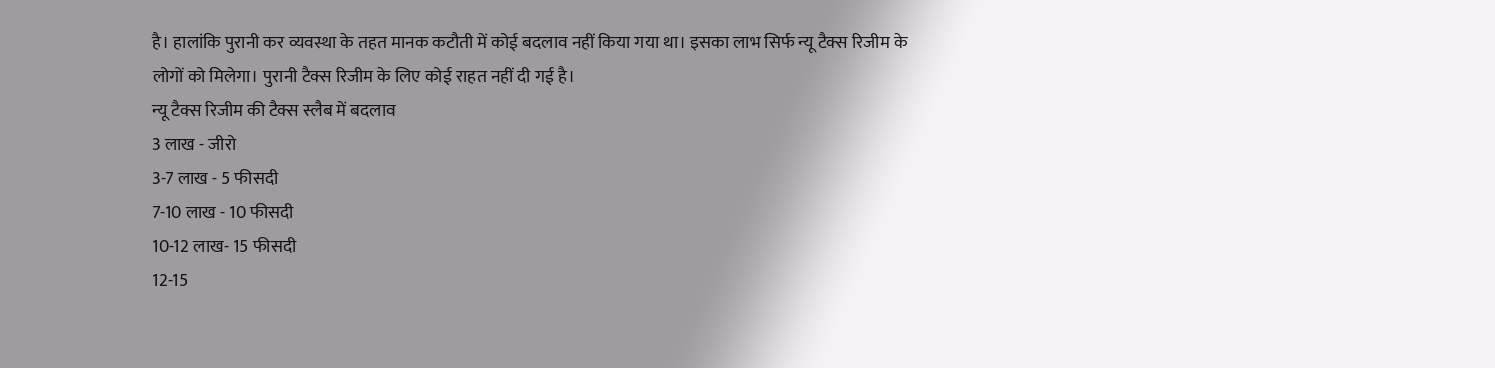है। हालांकि पुरानी कर व्यवस्था के तहत मानक कटौती में कोई बदलाव नहीं किया गया था। इसका लाभ सिर्फ न्यू टैक्स रिजीम के लोगों को मिलेगा। पुरानी टैक्स रिजीम के लिए कोई राहत नहीं दी गई है।
न्यू टैक्स रिजीम की टैक्स स्लैब में बदलाव
3 लाख - जीरो
3-7 लाख - 5 फीसदी
7-10 लाख - 10 फीसदी
10-12 लाख- 15 फीसदी
12-15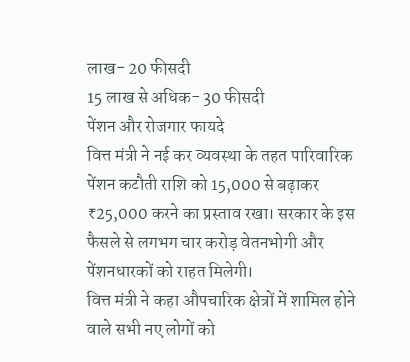लाख- 20 फीसदी
15 लाख से अधिक- 30 फीसदी
पेंशन और रोजगार फायदे
वित्त मंत्री ने नई कर व्यवस्था के तहत पारिवारिक पेंशन कटौती राशि को 15,000 से बढ़ाकर ₹25,000 करने का प्रस्ताव रखा। सरकार के इस फैसले से लगभग चार करोड़ वेतनभोगी और पेंशनधारकों को राहत मिलेगी।
वित्त मंत्री ने कहा औपचारिक क्षेत्रों में शामिल होने वाले सभी नए लोगों को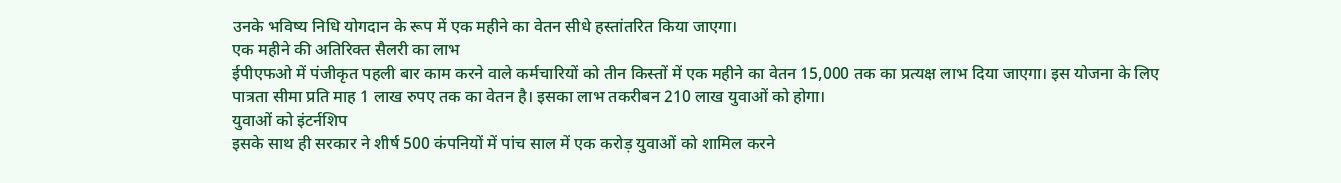उनके भविष्य निधि योगदान के रूप में एक महीने का वेतन सीधे हस्तांतरित किया जाएगा।
एक महीने की अतिरिक्त सैलरी का लाभ
ईपीएफओ में पंजीकृत पहली बार काम करने वाले कर्मचारियों को तीन किस्तों में एक महीने का वेतन 15,000 तक का प्रत्यक्ष लाभ दिया जाएगा। इस योजना के लिए पात्रता सीमा प्रति माह 1 लाख रुपए तक का वेतन है। इसका लाभ तकरीबन 210 लाख युवाओं को होगा।
युवाओं को इंटर्नशिप
इसके साथ ही सरकार ने शीर्ष 500 कंपनियों में पांच साल में एक करोड़ युवाओं को शामिल करने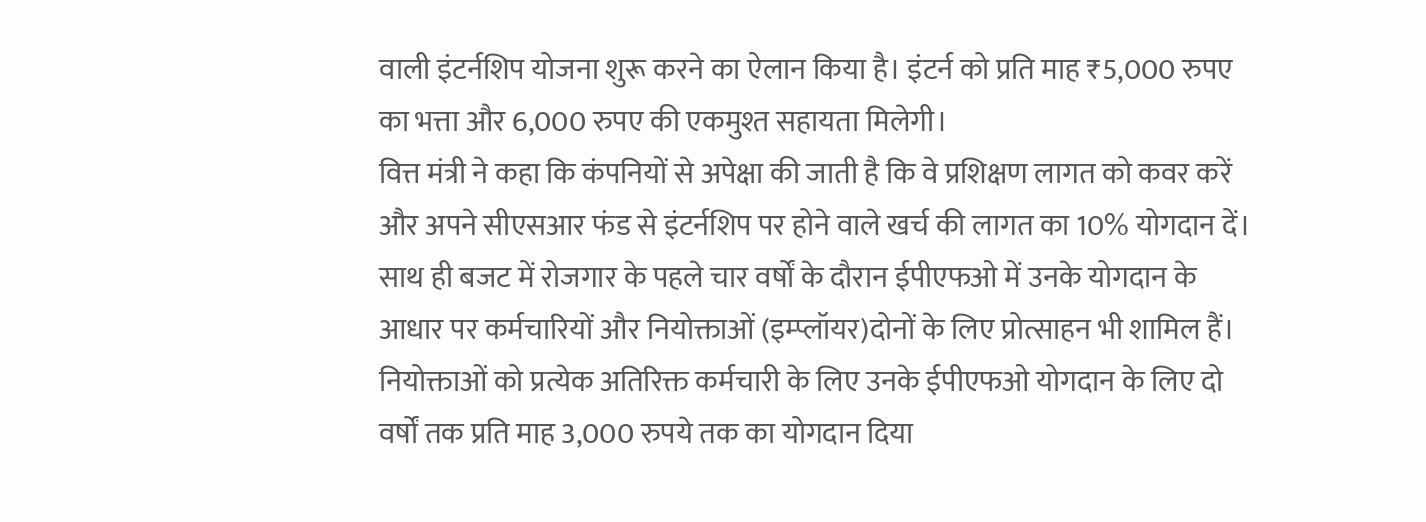वाली इंटर्नशिप योजना शुरू करने का ऐलान किया है। इंटर्न को प्रति माह ₹5,000 रुपए का भत्ता और 6,000 रुपए की एकमुश्त सहायता मिलेगी।
वित्त मंत्री ने कहा कि कंपनियों से अपेक्षा की जाती है कि वे प्रशिक्षण लागत को कवर करें और अपने सीएसआर फंड से इंटर्नशिप पर होने वाले खर्च की लागत का 10% योगदान दें।
साथ ही बजट में रोजगार के पहले चार वर्षों के दौरान ईपीएफओ में उनके योगदान के आधार पर कर्मचारियों और नियोक्ताओं (इम्प्लॉयर)दोनों के लिए प्रोत्साहन भी शामिल हैं। नियोक्ताओं को प्रत्येक अतिरिक्त कर्मचारी के लिए उनके ईपीएफओ योगदान के लिए दो वर्षों तक प्रति माह 3,000 रुपये तक का योगदान दिया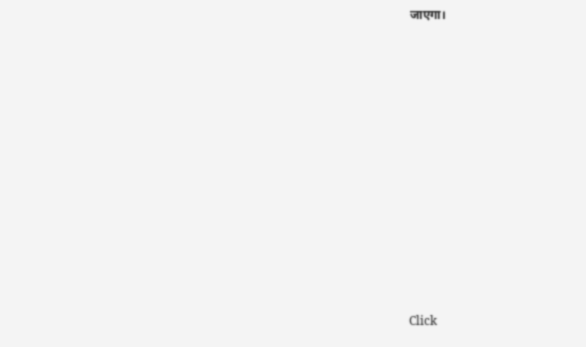जाएगा।












Click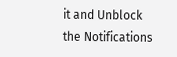it and Unblock the Notifications